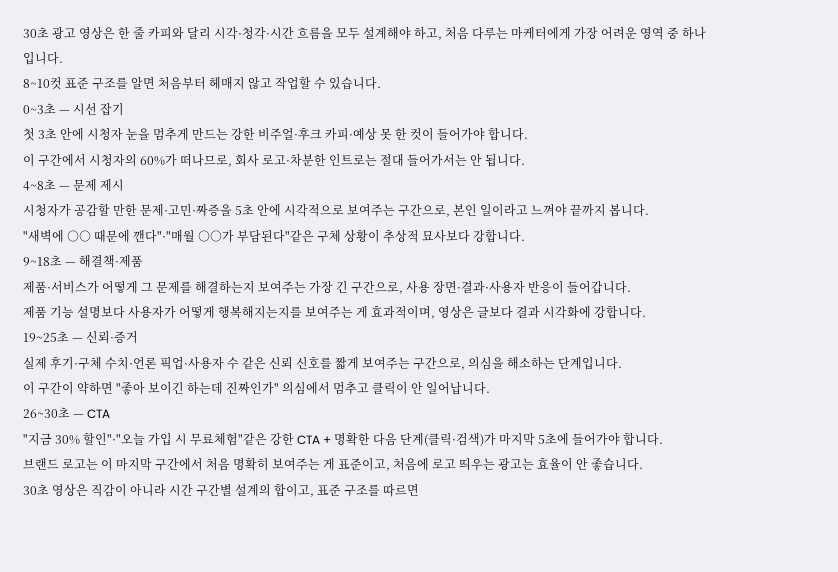30초 광고 영상은 한 줄 카피와 달리 시각·청각·시간 흐름을 모두 설계해야 하고, 처음 다루는 마케터에게 가장 어려운 영역 중 하나입니다.
8~10컷 표준 구조를 알면 처음부터 헤매지 않고 작업할 수 있습니다.
0~3초 — 시선 잡기
첫 3초 안에 시청자 눈을 멈추게 만드는 강한 비주얼·후크 카피·예상 못 한 컷이 들어가야 합니다.
이 구간에서 시청자의 60%가 떠나므로, 회사 로고·차분한 인트로는 절대 들어가서는 안 됩니다.
4~8초 — 문제 제시
시청자가 공감할 만한 문제·고민·짜증을 5초 안에 시각적으로 보여주는 구간으로, 본인 일이라고 느껴야 끝까지 봅니다.
"새벽에 ○○ 때문에 깬다"·"매월 ○○가 부담된다"같은 구체 상황이 추상적 묘사보다 강합니다.
9~18초 — 해결책·제품
제품·서비스가 어떻게 그 문제를 해결하는지 보여주는 가장 긴 구간으로, 사용 장면·결과·사용자 반응이 들어갑니다.
제품 기능 설명보다 사용자가 어떻게 행복해지는지를 보여주는 게 효과적이며, 영상은 글보다 결과 시각화에 강합니다.
19~25초 — 신뢰·증거
실제 후기·구체 수치·언론 픽업·사용자 수 같은 신뢰 신호를 짧게 보여주는 구간으로, 의심을 해소하는 단계입니다.
이 구간이 약하면 "좋아 보이긴 하는데 진짜인가" 의심에서 멈추고 클릭이 안 일어납니다.
26~30초 — CTA
"지금 30% 할인"·"오늘 가입 시 무료체험"같은 강한 CTA + 명확한 다음 단계(클릭·검색)가 마지막 5초에 들어가야 합니다.
브랜드 로고는 이 마지막 구간에서 처음 명확히 보여주는 게 표준이고, 처음에 로고 띄우는 광고는 효율이 안 좋습니다.
30초 영상은 직감이 아니라 시간 구간별 설계의 합이고, 표준 구조를 따르면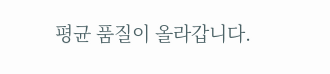평균 품질이 올라갑니다.